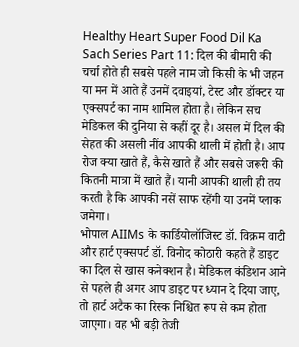Healthy Heart Super Food Dil Ka Sach Series Part 11: दिल की बीमारी की चर्चा होते ही सबसे पहले नाम जो किसी के भी जहन या मन में आते हैं उनमें दवाइयां, टेस्ट और डॉक्टर या एक्सपर्ट का नाम शामिल होता है। लेकिन सच मेडिकल की दुनिया से कहीं दूर है। असल में दिल की सेहत की असली नींव आपकी थाली में होती है। आप रोज क्या खाते हैं, कैसे खाते हैं और सबसे जरूरी की कितनी मात्रा में खाते हैं। यानी आपकी थाली ही तय करती है कि आपकी नसें साफ रहेंगी या उनमें प्लाक जमेगा।
भोपाल AIIMs के कार्डियोलॉजिस्ट डॉ. विक्रम वाटी और हार्ट एक्सपर्ट डॉ. विनोद कोठारी कहते हैं डाइट का दिल से खास कनेक्शन है। मेडिकल कंडिशन आने से पहले ही अगर आप डाइट पर ध्यान दे दिया जाए, तो हार्ट अटैक का रिस्क निश्चित रूप से कम होता जाएगा। वह भी बड़ी तेजी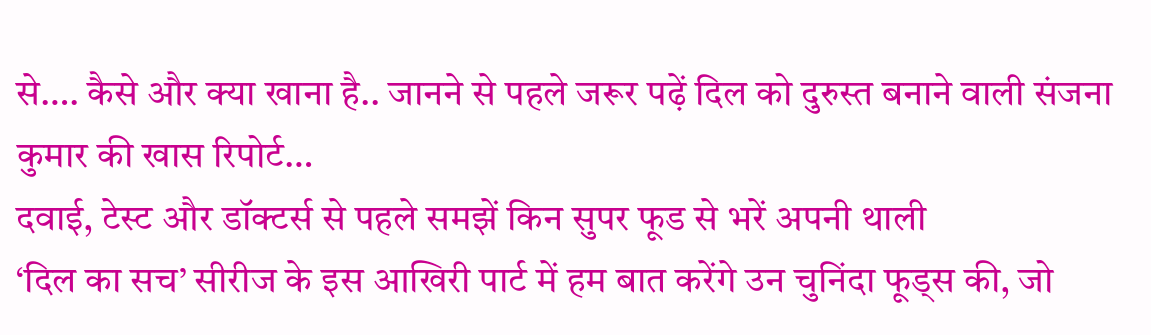से…. कैसे और क्या खाना है.. जानने से पहले जरूर पढ़ें दिल को दुरुस्त बनाने वाली संजना कुमार की खास रिपोर्ट…
दवाई, टेस्ट और डॉक्टर्स से पहले समझें किन सुपर फूड से भरें अपनी थाली
‘दिल का सच’ सीरीज के इस आखिरी पार्ट में हम बात करेंगे उन चुनिंदा फूड्स की, जो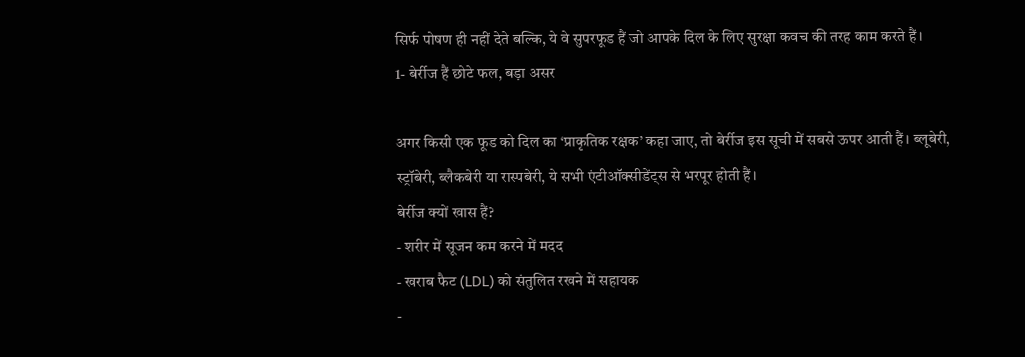सिर्फ पोषण ही नहीं देते बल्कि, ये वे सुपरफूड हैं जो आपके दिल के लिए सुरक्षा कवच की तरह काम करते हैं।
1- बेर्रीज हैं छोटे फल, बड़ा असर

अगर किसी एक फूड को दिल का ‘प्राकृतिक रक्षक’ कहा जाए, तो बेर्रीज इस सूची में सबसे ऊपर आती हैं। ब्लूबेरी, स्ट्रॉबेरी, ब्लैकबेरी या रास्पबेरी, ये सभी एंटीऑक्सीडेंट्स से भरपूर होती हैं।
बेर्रीज क्यों खास हैं?
- शरीर में सूजन कम करने में मदद
- खराब फैट (LDL) को संतुलित रखने में सहायक
-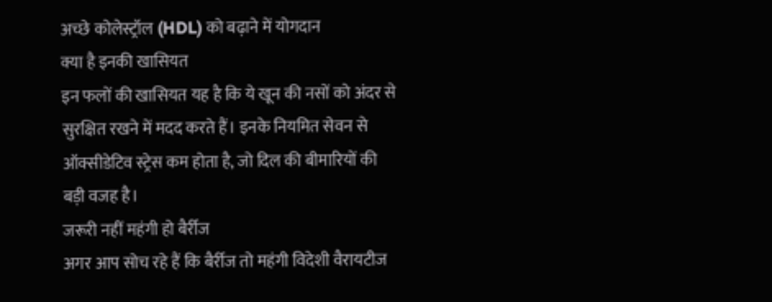अच्छे कोलेस्ट्रॉल (HDL) को बढ़ाने में योगदान
क्या है इनकी खासियत
इन फलों की खासियत यह है कि ये खून की नसों को अंदर से सुरक्षित रखने में मदद करते हैं। इनके नियमित सेवन से ऑक्सीडेटिव स्ट्रेस कम होता है, जो दिल की बीमारियों की बड़ी वजह है।
जरूरी नहीं महंगी हो बैर्रीज
अगर आप सोच रहे हैं कि बैर्रीज तो महंगी विदेशी वैरायटीज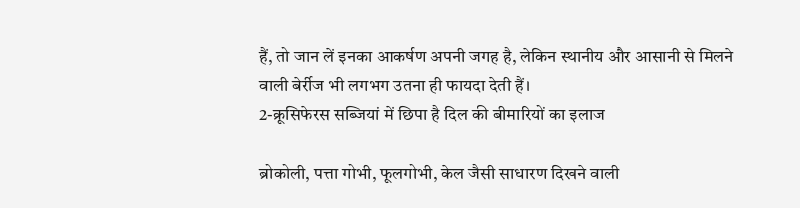हैं, तो जान लें इनका आकर्षण अपनी जगह है, लेकिन स्थानीय और आसानी से मिलने वाली बेर्रीज भी लगभग उतना ही फायदा देती हैं।
2-क्रूसिफेरस सब्जियां में छिपा है दिल की बीमारियों का इलाज

ब्रोकोली, पत्ता गोभी, फूलगोभी, केल जैसी साधारण दिखने वाली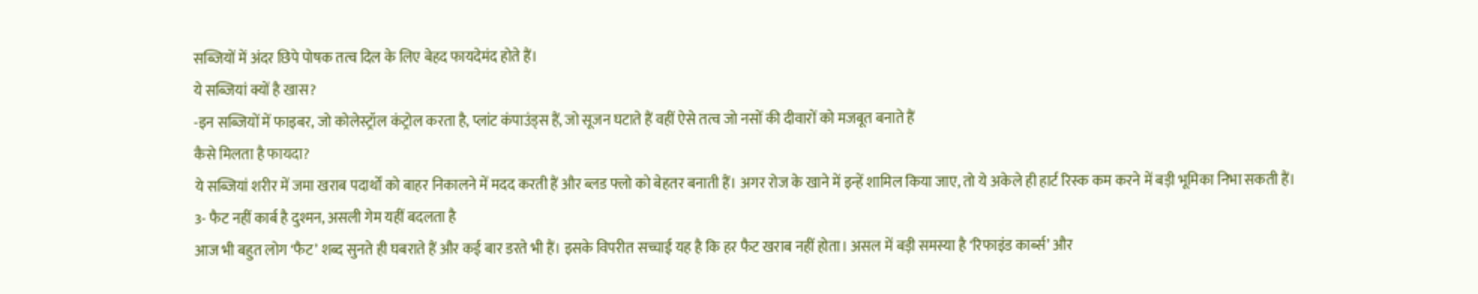सब्जियों में अंदर छिपे पोषक तत्व दिल के लिए बेहद फायदेमंद होते हैं।
ये सब्जियां क्यों है खास?
-इन सब्जियों में फाइबर, जो कोलेस्ट्रॉल कंट्रोल करता है, प्लांट कंपाउंड्स हैं, जो सूजन घटाते हैं वहीं ऐसे तत्व जो नसों की दीवारों को मजबूत बनाते हैं
कैसे मिलता है फायदा?
ये सब्जियां शरीर में जमा खराब पदार्थों को बाहर निकालने में मदद करती हैं और ब्लड फ्लो को बेहतर बनाती हैं। अगर रोज के खाने में इन्हें शामिल किया जाए, तो ये अकेले ही हार्ट रिस्क कम करने में बड़ी भूमिका निभा सकती हैं।
3- फैट नहीं कार्ब है दुश्मन, असली गेम यहीं बदलता है
आज भी बहुत लोग ‘फैट’ शब्द सुनते ही घबराते हैं और कई बार डरते भी हैं। इसके विपरीत सच्चाई यह है कि हर फैट खराब नहीं होता। असल में बड़ी समस्या है ‘रिफाइंड कार्ब्स’ और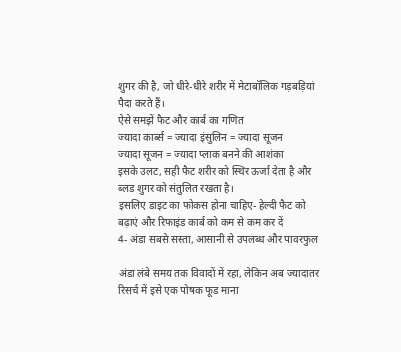शुगर की है, जो धीरे-धीरे शरीर में मेटाबॉलिक गड़बड़ियां पैदा करते हैं।
ऐसे समझें फैट और कार्ब का गणित
ज्यादा कार्ब्स = ज्यादा इंसुलिन = ज्यादा सूजन
ज्यादा सूजन = ज्यादा प्लाक बनने की आशंका
इसके उलट, सही फैट शरीर को स्थिर ऊर्जा देता है और ब्लड शुगर को संतुलित रखता है।
इसलिए डाइट का फोकस होना चाहिए- हेल्दी फैट को बढ़ाएं और रिफाइंड कार्ब को कम से कम कर दें
4- अंडा सबसे सस्ता, आसानी से उपलब्ध और पावरफुल

अंडा लंबे समय तक विवादों में रहा, लेकिन अब ज्यादातर रिसर्च में इसे एक पोषक फूड माना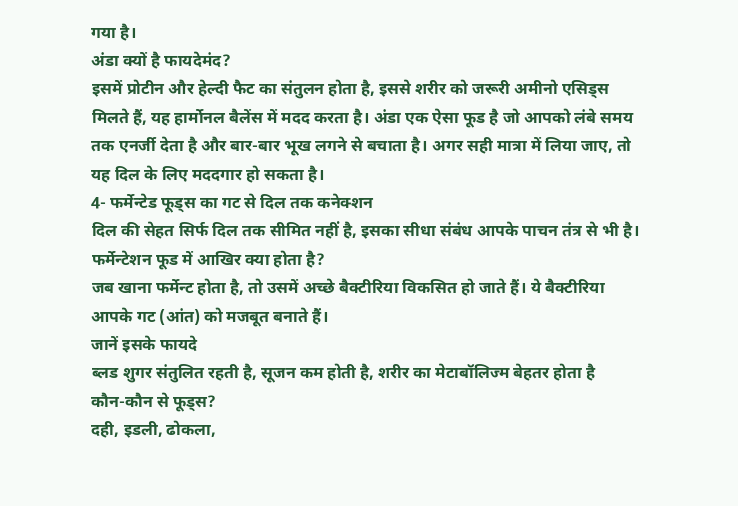गया है।
अंडा क्यों है फायदेमंद?
इसमें प्रोटीन और हेल्दी फैट का संतुलन होता है, इससे शरीर को जरूरी अमीनो एसिड्स मिलते हैं, यह हार्मोनल बैलेंस में मदद करता है। अंडा एक ऐसा फूड है जो आपको लंबे समय तक एनर्जी देता है और बार-बार भूख लगने से बचाता है। अगर सही मात्रा में लिया जाए, तो यह दिल के लिए मददगार हो सकता है।
4- फर्मेन्टेड फूड्स का गट से दिल तक कनेक्शन
दिल की सेहत सिर्फ दिल तक सीमित नहीं है, इसका सीधा संबंध आपके पाचन तंत्र से भी है।
फर्मेन्टेशन फूड में आखिर क्या होता है?
जब खाना फर्मेन्ट होता है, तो उसमें अच्छे बैक्टीरिया विकसित हो जाते हैं। ये बैक्टीरिया आपके गट (आंत) को मजबूत बनाते हैं।
जानें इसके फायदे
ब्लड शुगर संतुलित रहती है, सूजन कम होती है, शरीर का मेटाबॉलिज्म बेहतर होता है
कौन-कौन से फूड्स?
दही, इडली, ढोकला,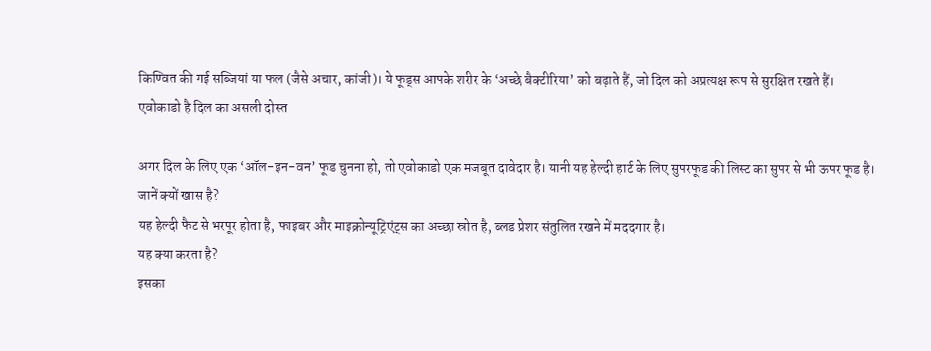किण्वित की गई सब्जियां या फल (जैसे अचार, कांजी)। ये फूड्स आपके शरीर के ‘अच्छे बैक्टीरिया’ को बढ़ाते हैं, जो दिल को अप्रत्यक्ष रूप से सुरक्षित रखते हैं।
एवोकाडो है दिल का असली दोस्त

अगर दिल के लिए एक ‘ऑल-इन-वन’ फूड चुनना हो, तो एवोकाडो एक मजबूत दावेदार है। यानी यह हेल्दी हार्ट के लिए सुपरफूड की लिस्ट का सुपर से भी ऊपर फूड है।
जानें क्यों खास है?
यह हेल्दी फैट से भरपूर होता है, फाइबर और माइक्रोन्यूट्रिएंट्स का अच्छा स्रोत है, ब्लड प्रेशर संतुलित रखने में मददगार है।
यह क्या करता है?
इसका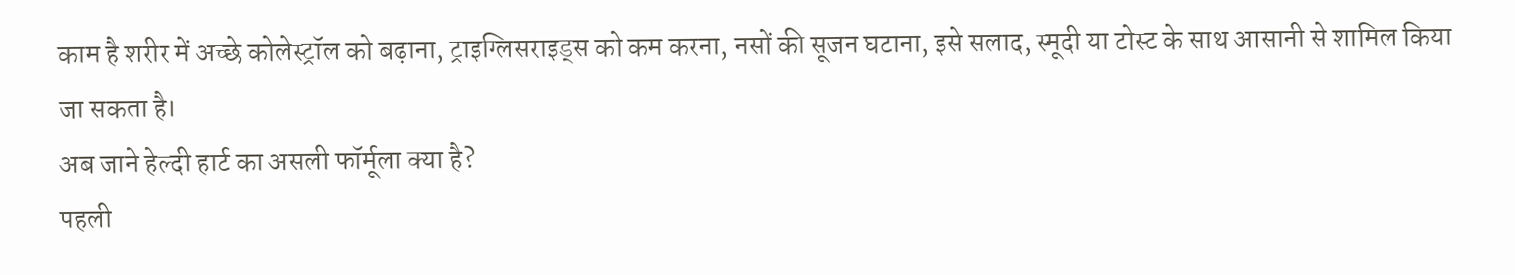काम है शरीर में अच्छे कोलेस्ट्रॉल को बढ़ाना, ट्राइग्लिसराइड्स को कम करना, नसों की सूजन घटाना, इसे सलाद, स्मूदी या टोस्ट के साथ आसानी से शामिल किया जा सकता है।
अब जाने हेल्दी हार्ट का असली फॉर्मूला क्या है?
पहली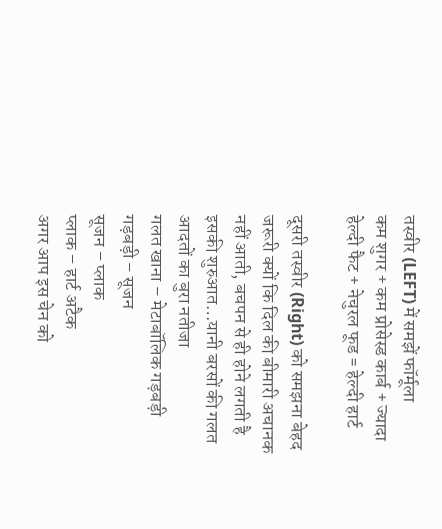तस्वीर (LEFT) में समझें फॉर्मूला
कम शुगर + कम प्रोसेस्ड कार्ब + ज्यादा हेल्दी फैट + नेचुरल फूड = हेल्दी हार्ट

दूसरी तस्वीर (Right) को समझना बेहद जरूरी क्यों कि दिल की बीमारी अचानक नहीं आती, बचपन से ही होने लगती है इसकी शुरुआत…यानी बरसों की गलत आदतों का बुरा नतीजा
गलत खाना – मेटाबॉलिक गड़बड़ी
गड़बड़ी – सूजन
सूजन – प्लाक
प्लाक – हार्ट अटैक
अगर आप इस चेन को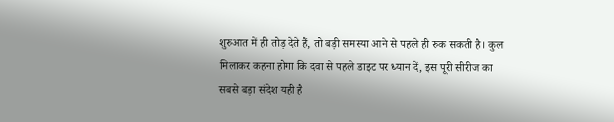शुरुआत में ही तोड़ देते हैं, तो बड़ी समस्या आने से पहले ही रुक सकती है। कुल मिलाकर कहना होगा कि दवा से पहले डाइट पर ध्यान दें, इस पूरी सीरीज का सबसे बड़ा संदेश यही है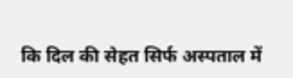कि दिल की सेहत सिर्फ अस्पताल में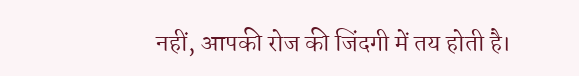नहीं, आपकी रोज की जिंदगी में तय होती है।